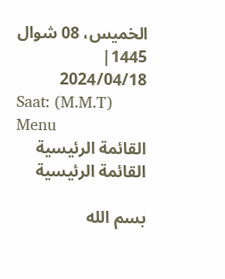الخميس، 08 شوال 1445| 2024/04/18
Saat: (M.M.T)
Menu
القائمة الرئيسية
القائمة الرئيسية

بسم الله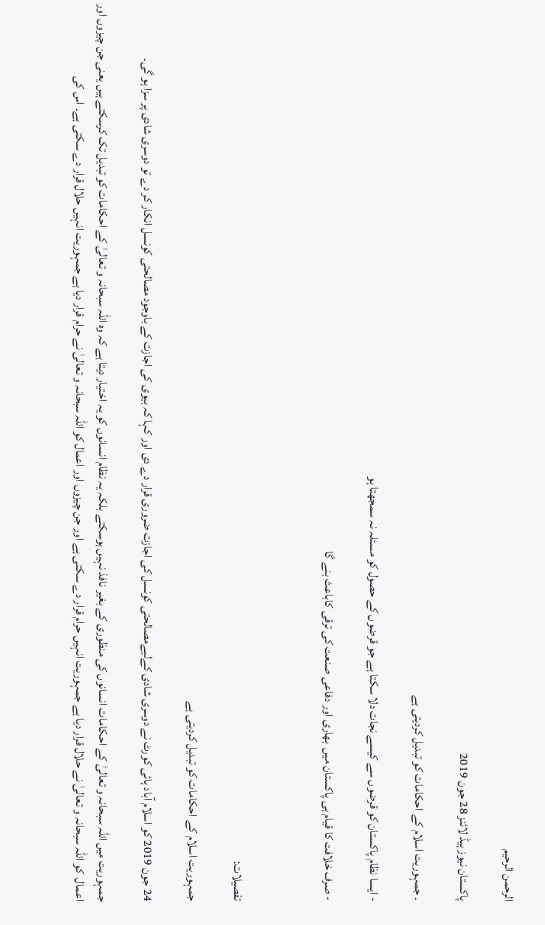الرحمن الرحيم

پاکستان نیوز ہیڈ لائنز 28 جون 2019

۔ جمہوریت اسلام کے احکامات کو تبدیل کردیتی ہے

- ایسا نظام پاکستان کو قرضوں سے کیسے نجات دلا سکتا ہے جو قرضوں کے حصول کو مسئلہ نہ سمجھتا ہو

- صرف خلافت کا قیام ہی پاکستان میں  بھاری اور دفاعی صنعت کی ترقی کاباعث بنے گا



تفصیلات:

جمہوریت اسلام کے احکامات کو تبدیل کردیتی ہے

24 جون 2019 کو اسلام آباد ہائی کورٹ نے دوسری شادی کےلیےمصالحتی کونسل کی اجازت ضروری قرار دے دی اور کہا کہ بیوی کی اجازت کے باوجود مصالحتی کونسل انکار کر دے تو دوسری شادی پر سزا ہو گی۔

جمہوریت میں اللہ سبحانہ و تعالیٰ کے احکامات انسانوں کی منظوری کے بغیر نافذ نہیں ہوسکتے بلکہ یہ نظام انسانوں کو یہ اختیار دیتا ہے کہ وہ اللہ سبحانہ و تعالیٰ کے احکامات کو تبدیل تک کرسکتے ہیں یعنی جن چیزوں اور اعمال  کو اللہ سبحانہ و تعالیٰ نے حلال قرار دیا ہے جمہوریت انہیں حرام قرار دے سکتی ہے اور جن چیزوں اور اعمال کو اللہ سبحانہ و تعالیٰ نے حرام قرار دیا ہے جمہوریت انہیں حلال قرار دے سکتی ہے۔ اس کی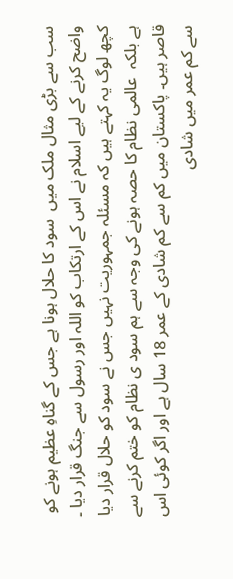سب سے بڑی مثال ملک میں  سود کا حلال ہونا ہے جس کے گناہِ عظیم ہونے کو واضح کرنے کے لیے اسلام نے اس کے ارتکاب کو اللہ اور رسول سے جنگ قرار دیا ۔  کچھ لوگ یہ کہتے ہیں کہ مسئلہ جمہوریت نہیں جس نے سود کو حلال قرار دیا ہے بلکہ  عالمی نظام کا حصہ ہونے کی وجہ سے ہم سود ی نظام کو ختم کرنے سے قاصر ہیں۔ پاکستان میں کم سے کم شادی کے عمر 18 سال ہے اور اگر کوئی اس سے کم عمر میں شادی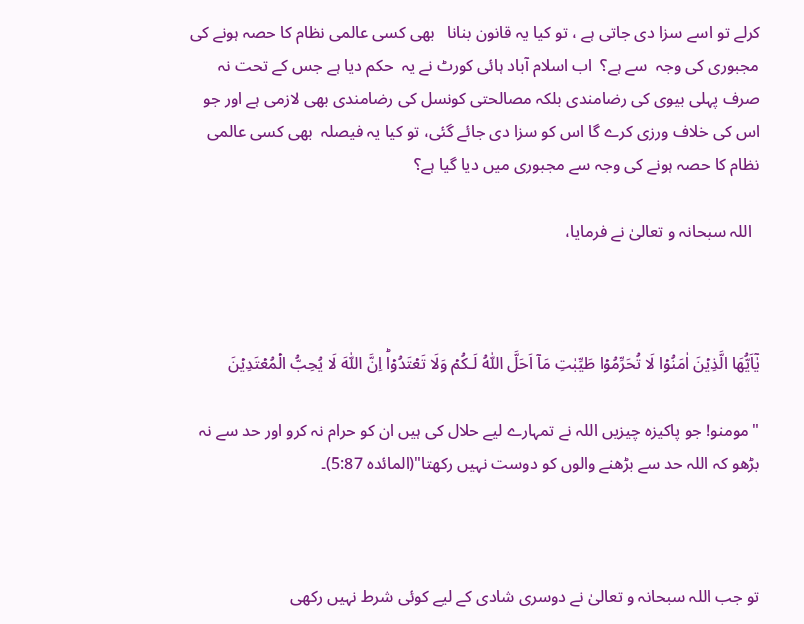کرلے تو اسے سزا دی جاتی ہے ، تو کیا یہ قانون بنانا   بھی کسی عالمی نظام کا حصہ ہونے کی مجبوری کی وجہ  سے ہے؟  اب اسلام آباد ہائی کورٹ نے یہ  حکم دیا ہے جس کے تحت نہ صرف پہلی بیوی کی رضامندی بلکہ مصالحتی کونسل کی رضامندی بھی لازمی ہے اور جو اس کی خلاف ورزی کرے گا اس کو سزا دی جائے گئی، تو کیا یہ فیصلہ  بھی کسی عالمی نظام کا حصہ ہونے کی وجہ سے مجبوری میں دیا گیا ہے؟

  اللہ سبحانہ و تعالیٰ نے فرمایا،



يٰۤاَيُّهَا الَّذِيۡنَ اٰمَنُوۡا لَا تُحَرِّمُوۡا طَيِّبٰتِ مَاۤ اَحَلَّ اللّٰهُ لَـكُمۡ وَلَا تَعۡتَدُوۡا‌ؕ اِنَّ اللّٰهَ لَا يُحِبُّ الۡمُعۡتَدِيۡنَ

"مومنو! جو پاکیزہ چیزیں اللہ نے تمہارے لیے حلال کی ہیں ان کو حرام نہ کرو اور حد سے نہ بڑھو کہ اللہ حد سے بڑھنے والوں کو دوست نہیں رکھتا"(المائدہ 5:87)۔



تو جب اللہ سبحانہ و تعالیٰ نے دوسری شادی کے لیے کوئی شرط نہیں رکھی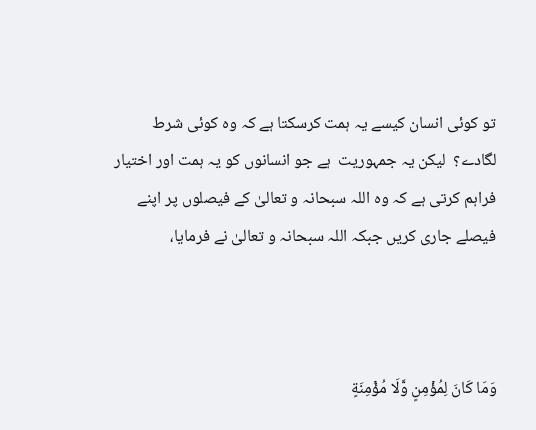تو کوئی انسان کیسے یہ ہمت کرسکتا ہے کہ وہ کوئی شرط لگادے؟  لیکن یہ جمہوریت  ہے جو انسانوں کو یہ ہمت اور اختیار فراہم کرتی ہے کہ وہ اللہ سبحانہ و تعالیٰ کے فیصلوں پر اپنے فیصلے جاری کریں جبکہ اللہ سبحانہ و تعالیٰ نے فرمایا،



وَمَا كَانَ لِمُؤۡمِنٍ وَّلَا مُؤۡمِنَةٍ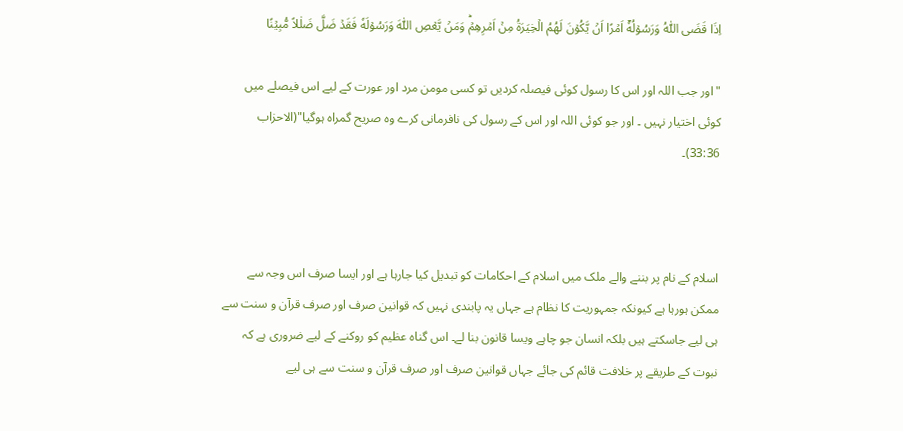اِذَا قَضَى اللّٰهُ وَرَسُوۡلُهٗۤ اَمۡرًا اَنۡ يَّكُوۡنَ لَهُمُ الۡخِيَرَةُ مِنۡ اَمۡرِهِمۡؕ وَمَنۡ يَّعۡصِ اللّٰهَ وَرَسُوۡلَهٗ فَقَدۡ ضَلَّ ضَلٰلاً مُّبِيۡنًا

"اور جب اللہ اور اس کا رسول کوئی فیصلہ کردیں تو کسی مومن مرد اور عورت کے لیے اس فیصلے میں کوئی اختیار نہیں ۔ اور جو کوئی اللہ اور اس کے رسول کی نافرمانی کرے وہ صریح گمراہ ہوگیا"(الاحزاب 33:36)۔



اسلام کے نام پر بننے والے ملک میں اسلام کے احکامات کو تبدیل کیا جارہا ہے اور ایسا صرف اس وجہ سے ممکن ہورہا ہے کیونکہ جمہوریت کا نظام ہے جہاں یہ پابندی نہیں کہ قوانین صرف اور صرف قرآن و سنت سے ہی لیے جاسکتے ہیں بلکہ انسان جو چاہے ویسا قانون بنا لے۔ اس گناہ عظیم کو روکنے کے لیے ضروری ہے کہ نبوت کے طریقے پر خلافت قائم کی جائے جہاں قوانین صرف اور صرف قرآن و سنت سے ہی لیے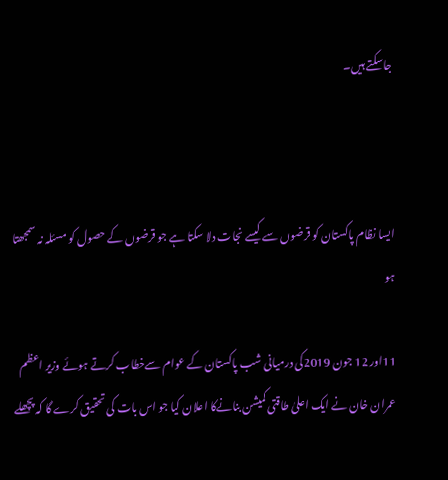جاسکتے ہیں۔



ایسا نظام پاکستان کو قرضوں سے کیسے نجات دلا سکتا ہے جو قرضوں کے حصول کو مسئلہ نہ سمجھتا ہو

11اور 12 جون 2019کی درمیانی شب پاکستان کے عوام سےخطاب کرتے ہوئے وزیر اعظم عمران خان نے ایک اعلیٰ طاقتی کمیشن بنانےکا اعلان کیا جو اس بات کی تحقیق کرے گا کہ پچھلے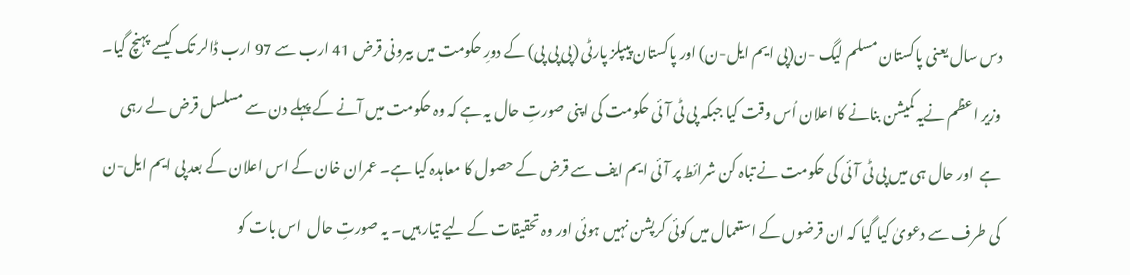دس سال یعنی پاکستان مسلم لیگ -ن(پی ایم ایل-ن) اور پاکستان پیپلز پارٹی (پی پی پی) کے دورِ حکومت میں بیرونی قرض 41 ارب سے 97 ارب ڈالر تک کیسے پہنچ گیا۔ وزیر اعظم نےیہ کمیشن بنانے کا اعلان اُس وقت کیا جبکہ پی ٹی آئی حکومت کی اپنی صورتِ حال یہ ہے کہ وہ حکومت میں آنے کے پہلے دن سے مسلسل قرض لے رہی ہے  اور حال ہی میں پی ٹی آئی کی حکومت نے تباہ کن شرائط پر آئی ایم ایف سے قرض کے حصول کا معاہدہ کیا ہے۔ عمران خان کے اس اعلان کے بعد پی ایم ایل-ن کی طرف سے دعویٰ کیا گیا کہ ان قرضوں کے استعمال میں کوئی کرپشن نہیں ہوئی اور وہ تحقیقات کے لیے تیار ہیں۔ یہ صورتِ حال  اس بات کو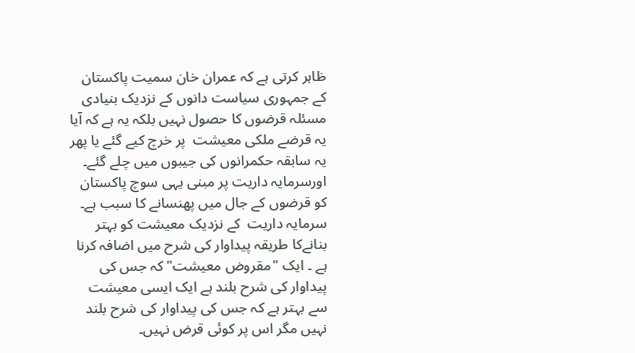ظاہر کرتی ہے کہ عمران خان سمیت پاکستان کے جمہوری سیاست دانوں کے نزدیک بنیادی مسئلہ قرضوں کا حصول نہیں بلکہ یہ ہے کہ آیا یہ قرضے ملکی معیشت  پر خرچ کیے گئے یا پھر یہ سابقہ حکمرانوں کی جیبوں میں چلے گئے۔  اورسرمایہ داریت پر مبنی یہی سوچ پاکستان کو قرضوں کے جال میں پھنسانے کا سبب ہے۔ سرمایہ داریت  کے نزدیک معیشت کو بہتر بنانےکا طریقہ پیداوار کی شرح میں اضافہ کرنا ہے ۔ ایک "مقروض معیشت" کہ جس کی پیداوار کی شرح بلند ہے ایک ایسی معیشت سے بہتر ہے کہ جس کی پیداوار کی شرح بلند نہیں مگر اس پر کوئی قرض نہیں۔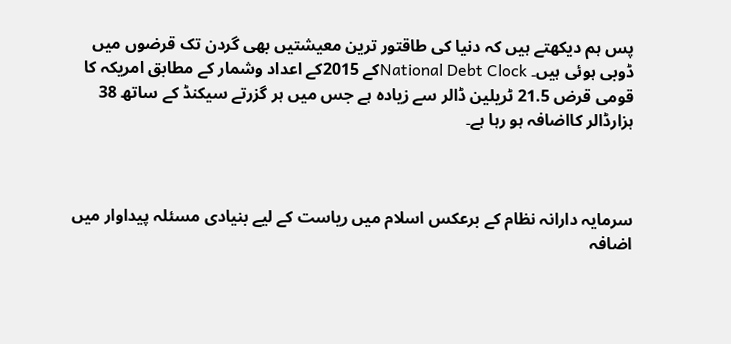پس ہم دیکھتے ہیں کہ دنیا کی طاقتور ترین معیشتیں بھی گردن تک قرضوں میں ڈوبی ہوئی ہیں۔ National Debt Clockکے 2015کے اعداد وشمار کے مطابق امریکہ کا قومی قرض 21.5 ٹریلین ڈالر سے زیادہ ہے جس میں ہر گزرتے سیکنڈ کے ساتھ 38 ہزارڈالر کااضافہ ہو رہا ہے۔



سرمایہ دارانہ نظام کے برعکس اسلام میں ریاست کے لیے بنیادی مسئلہ پیداوار میں اضافہ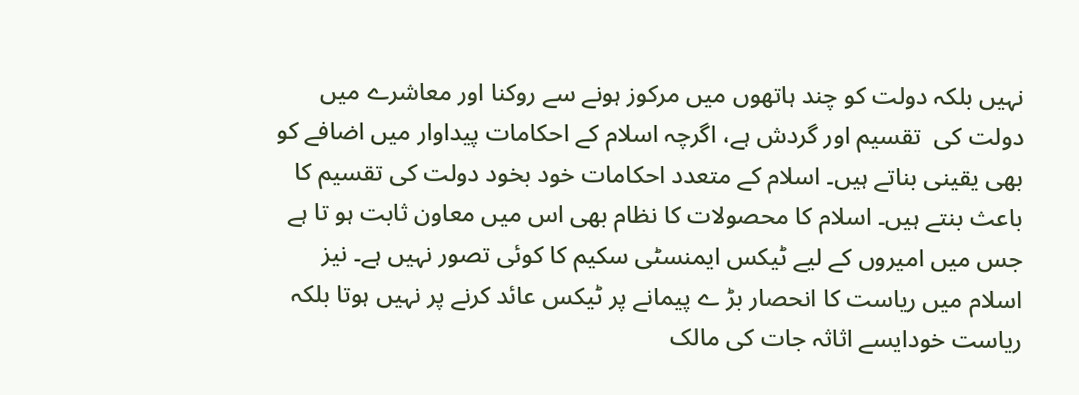نہیں بلکہ دولت کو چند ہاتھوں میں مرکوز ہونے سے روکنا اور معاشرے میں دولت کی  تقسیم اور گردش ہے، اگرچہ اسلام کے احکامات پیداوار میں اضافے کو بھی یقینی بناتے ہیں۔ اسلام کے متعدد احکامات خود بخود دولت کی تقسیم کا باعث بنتے ہیں۔ اسلام کا محصولات کا نظام بھی اس میں معاون ثابت ہو تا ہے جس میں امیروں کے لیے ٹیکس ایمنسٹی سکیم کا کوئی تصور نہیں ہے۔ نیز اسلام میں ریاست کا انحصار بڑ ے پیمانے پر ٹیکس عائد کرنے پر نہیں ہوتا بلکہ ریاست خودایسے اثاثہ جات کی مالک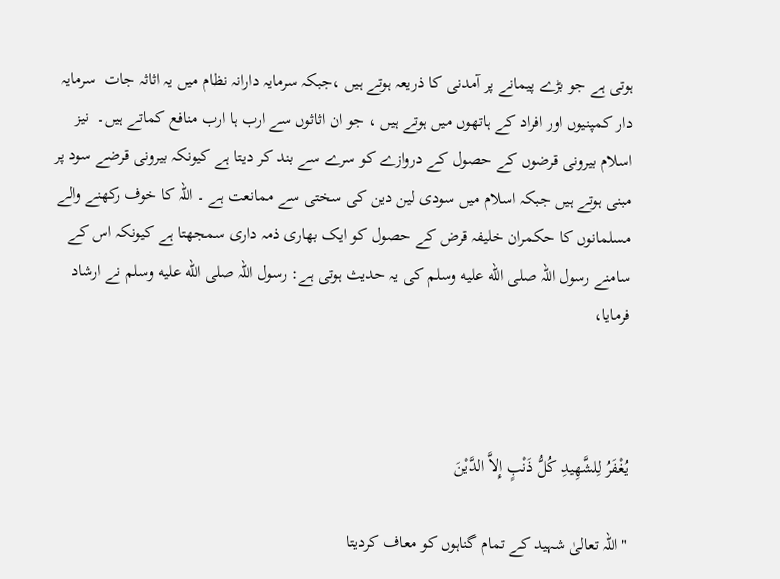ہوتی ہے جو بڑے پیمانے پر آمدنی کا ذریعہ ہوتے ہیں ،جبکہ سرمایہ دارانہ نظام میں یہ اثاثہ جات  سرمایہ دار کمپنیوں اور افراد کے ہاتھوں میں ہوتے ہیں ، جو ان اثاثوں سے ارب ہا ارب منافع کماتے ہیں۔  نیز اسلام بیرونی قرضوں کے حصول کے دروازے کو سرے سے بند کر دیتا ہے کیونکہ بیرونی قرضے سود پر مبنی ہوتے ہیں جبکہ اسلام میں سودی لین دین کی سختی سے ممانعت ہے ۔ اللہ کا خوف رکھنے والے مسلمانوں کا حکمران خلیفہ قرض کے حصول کو ایک بھاری ذمہ داری سمجھتا ہے کیونکہ اس کے سامنے رسول اللہ صلى الله عليه وسلم کی یہ حدیث ہوتی ہے: رسول اللہ صلى الله عليه وسلم نے ارشاد فرمایا،



يُغْفَرُ لِلشَّهِيدِ كُلُّ ذَنْبٍ إِلاَّ الدَّيْنَ

"اللہ تعالیٰ شہید کے تمام گناہوں کو معاف کردیتا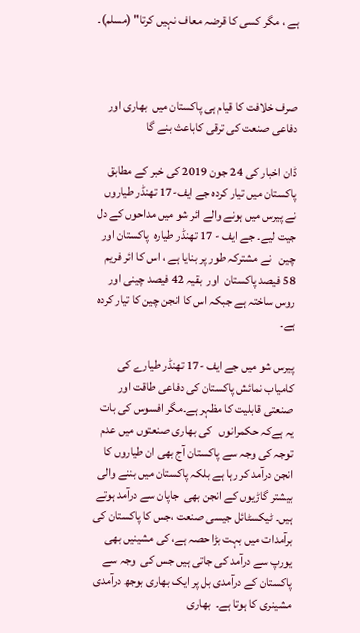ہے ، مگر کسی کا قرضہ معاف نہیں کرتا" (مسلم)۔



صرف خلافت کا قیام ہی پاکستان میں  بھاری اور دفاعی صنعت کی ترقی کاباعث بنے گا

ڈان اخبار کی 24 جون 2019 کی خبر کے مطابق پاکستان میں تیار کردہ جے ایف-17 تھنڈر طیاروں نے پیرس میں ہونے والے ائر شو میں مداحوں کے دل جیت لیے۔ جے ایف - 17 تھنڈر طیارہ  پاکستان اور چین   نے مشترکہ طور پر بنایا ہے ، اس کا ائر فریم 58 فیصد پاکستان  اور  بقیہ 42 فیصد چینی اور روس ساختہ ہے جبکہ اس کا انجن چین کا تیار کردہ ہے۔

پیرس شو میں جے ایف -17 تھنڈر طیارے کی کامیاب نمائش پاکستان کی دفاعی طاقت اور صنعتی قابلیت کا مظہر ہے۔مگر افسوس کی بات یہ ہےکہ حکمرانوں   کی بھاری صنعتوں میں عدم توجہ کی وجہ سے پاکستان آج بھی ان طیاروں کا انجن درآمد کر رہا ہے بلکہ پاکستان میں بننے والی بیشتر گاڑیوں کے انجن بھی  جاپان سے درآمد ہوتے ہیں۔ ٹیکسٹائل جیسی صنعت ،جس کا پاکستان کی برآمدات میں بہت بڑا حصہ ہے، کی مشینیں بھی  یورپ سے درآمد کی جاتی ہیں جس کی  وجہ سے پاکستان کے درآمدی بل پر ایک بھاری بوجھ درآمدی مشینری کا ہوتا ہے۔  بھاری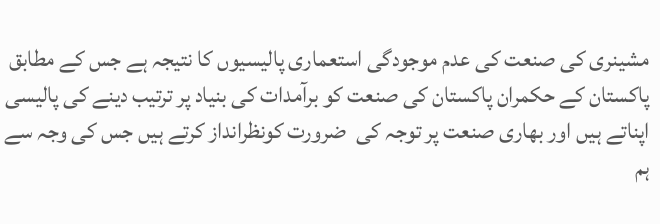مشینری کی صنعت کی عدم موجودگی استعماری پالیسیوں کا نتیجہ ہے جس کے مطابق پاکستان کے حکمران پاکستان کی صنعت کو برآمدات کی بنیاد پر ترتیب دینے کی پالیسی اپناتے ہیں اور بھاری صنعت پر توجہ کی  ضرورت کونظرانداز کرتے ہیں جس کی وجہ سے ہم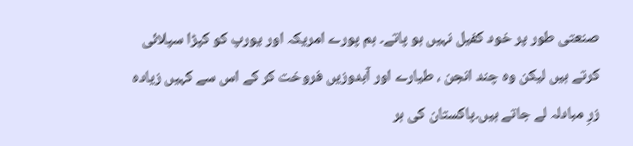صنعتی طور پر خود کفیل نہیں ہو پاتے۔ ہم پورے امریکہ اور یورپ کو کپڑا سپلائی کرتے ہیں لیکن وہ چند انجن ، طیارے اور آبدوزیں فروخت کر کے اس سے کہیں زیادہ  زرِ مبادلہ لے جاتے ہیں۔پاکستان کی ہر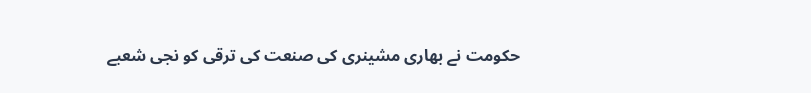حکومت نے بھاری مشینری کی صنعت کی ترقی کو نجی شعبے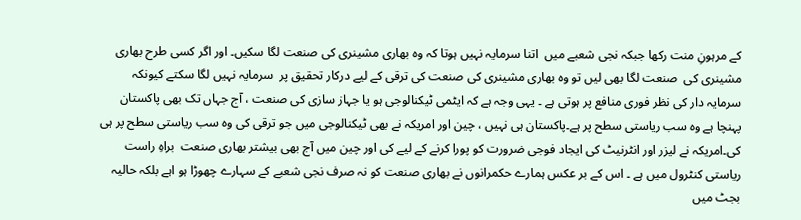کے مرہونِ منت رکھا جبکہ نجی شعبے میں  اتنا سرمایہ نہیں ہوتا کہ وہ بھاری مشینری کی صنعت لگا سکیں۔ اور اگر کسی طرح بھاری مشینری کی  صنعت لگا بھی لیں تو وہ بھاری مشینری کی صنعت کی ترقی کے لیے درکار تحقیق پر  سرمایہ نہیں لگا سکتے کیونکہ سرمایہ دار کی نظر فوری منافع پر ہوتی ہے ۔ یہی وجہ ہے کہ ایٹمی ٹیکنالوجی ہو یا جہاز سازی کی صنعت ، آج جہاں تک بھی پاکستان پہنچا ہے وہ سب ریاستی سطح پر ہے۔پاکستان ہی نہیں ، چین اور امریکہ نے بھی ٹیکنالوجی میں جو ترقی کی وہ سب ریاستی سطح پر ہی کی۔امریکہ نے لیزر اور انٹرنیٹ کی ایجاد فوجی ضرورت کو پورا کرنے کے لیے کی اور چین میں آج بھی بیشتر بھاری صنعت  براہِ راست ریاستی کنٹرول میں ہے ۔ اس کے بر عکس ہمارے حکمرانوں نے بھاری صنعت کو نہ صرف نجی شعبے کے سہارے چھوڑا ہو اہے بلکہ حالیہ بجٹ میں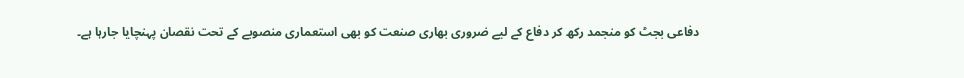دفاعی بجٹ کو منجمد رکھ کر دفاع کے لیے ضروری بھاری صنعت کو بھی استعماری منصوبے کے تحت نقصان پہنچایا جارہا ہے۔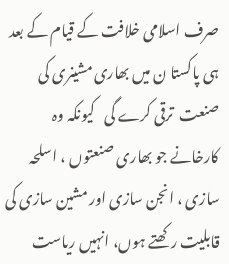صرف اسلامی خلافت کے قیام کے بعد ہی پاکستا ن میں بھاری مشینری کی صنعت  ترقی کرے گی   کیونکہ وہ کارخانے جو بھاری صنعتوں ، اسلحہ سازی ، انجن سازی اور مشین سازی کی قابلیت رکھتے ہوں، انہیں ریاست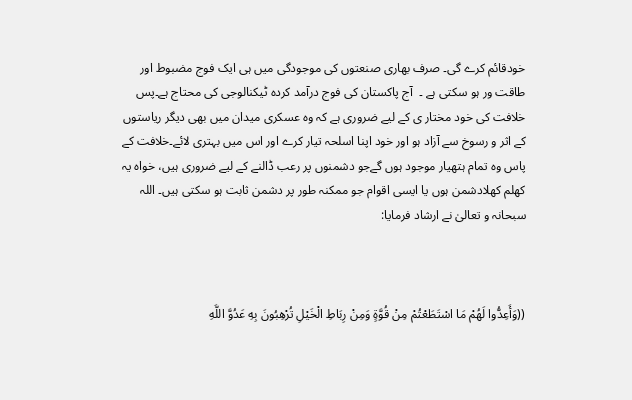خودقائم کرے گی۔ صرف بھاری صنعتوں کی موجودگی میں ہی ایک فوج مضبوط اور طاقت ور ہو سکتی ہے ۔  آج پاکستان کی فوج درآمد کردہ ٹیکنالوجی کی محتاج ہے۔پس خلافت کی خود مختار ی کے لیے ضروری ہے کہ وہ عسکری میدان میں بھی دیگر ریاستوں کے اثر و رسوخ سے آزاد ہو اور خود اپنا اسلحہ تیار کرے اور اس میں بہتری لائے۔خلافت کے پاس وہ تمام ہتھیار موجود ہوں گےجو دشمنوں پر رعب ڈالنے کے لیے ضروری ہیں، خواہ یہ کھلم کھلادشمن ہوں یا ایسی اقوام جو ممکنہ طور پر دشمن ثابت ہو سکتی ہیں۔ اللہ سبحانہ و تعالیٰ نے ارشاد فرمایا:



((وَأَعِدُّوا لَهُمْ مَا اسْتَطَعْتُمْ مِنْ قُوَّةٍ وَمِنْ رِبَاطِ الْخَيْلِ تُرْهِبُونَ بِهِ عَدُوَّ اللَّهِ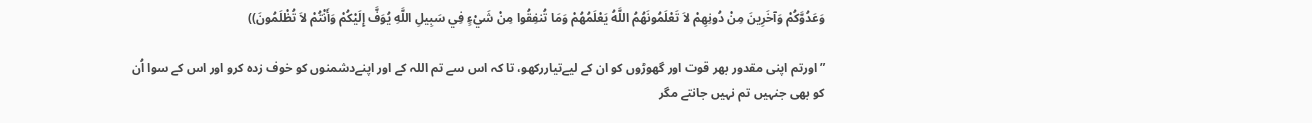وَعَدُوَّكُمْ وَآخَرِينَ مِنْ دُونِهِمْ لاَ تَعْلَمُونَهُمُ اللَّهُ يَعْلَمُهُمْ وَمَا تُنفِقُوا مِنْ شَيْءٍ فِي سَبِيلِ اللَّهِ يُوَفَّ إِلَيْكُمْ وَأَنْتُمْ لاَ تُظْلَمُونَ))

”اورتم اپنی مقدور بھر قوت اور گھوڑوں کو ان کے لیےتیاررکھو، تا کہ اس سے تم اللہ کے اور اپنےدشمنوں کو خوف زدہ کرو اور اس کے سوا اُن کو بھی جنہیں تم نہیں جانتے مگر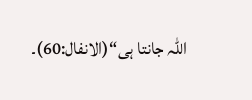اللہ جانتا ہی“(الانفال:60)۔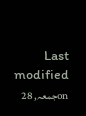Last modified onجمعہ, 28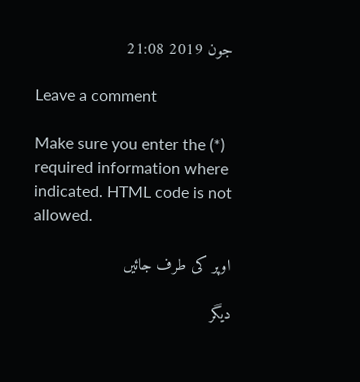جون 2019 21:08

Leave a comment

Make sure you enter the (*) required information where indicated. HTML code is not allowed.

اوپر کی طرف جائیں

دیگر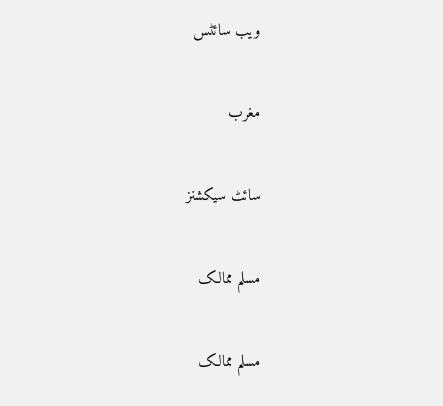ویب سائٹس

مغرب

سائٹ سیکشنز

مسلم ممالک

مسلم ممالک